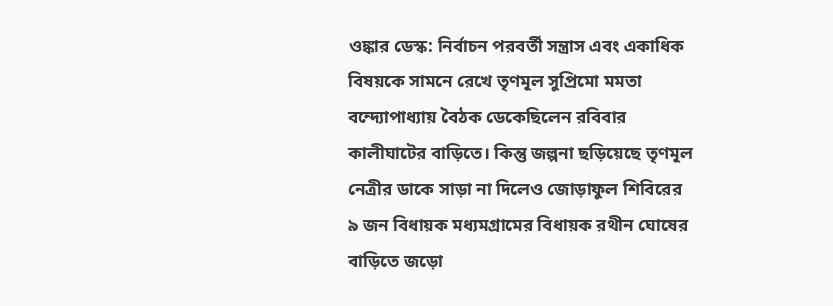ওঙ্কার ডেস্ক: নির্বাচন পরবর্তী সন্ত্রাস এবং একাধিক বিষয়কে সামনে রেখে তৃণমূল সুপ্রিমো মমতা বন্দ্যোপাধ্যায় বৈঠক ডেকেছিলেন রবিবার কালীঘাটের বাড়িতে। কিন্তু জল্পনা ছড়িয়েছে তৃণমূল নেত্রীর ডাকে সাড়া না দিলেও জোড়াফুল শিবিরের ৯ জন বিধায়ক মধ্যমগ্রামের বিধায়ক রথীন ঘোষের বাড়িতে জড়ো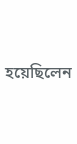হয়েছিলেন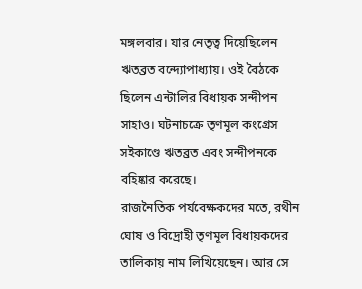মঙ্গলবার। যার নেতৃত্ব দিয়েছিলেন ঋতব্রত বন্দ্যোপাধ্যায়। ওই বৈঠকে ছিলেন এন্টালির বিধায়ক সন্দীপন সাহাও। ঘটনাচক্রে তৃণমূল কংগ্রেস সইকাণ্ডে ঋতব্রত এবং সন্দীপনকে বহিষ্কার করেছে।
রাজনৈতিক পর্যবেক্ষকদের মতে, রথীন ঘোষ ও বিদ্রোহী তৃণমূল বিধায়কদের তালিকায় নাম লিখিয়েছেন। আর সে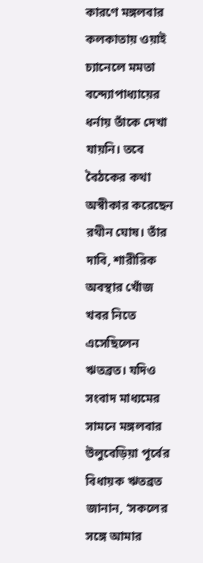কারণে মঙ্গলবার কলকাতায় ওয়াই চ্যানেলে মমতা বন্দ্যোপাধ্যায়ের ধর্নায় তাঁকে দেখা যায়নি। তবে বৈঠকের কথা অস্বীকার করেছেন রথীন ঘোষ। তাঁর দাবি, শারীরিক অবস্থার খোঁজ খবর নিতে এসেছিলেন ঋতব্রত। যদিও সংবাদ মাধ্যমের সামনে মঙ্গলবার উলুবেড়িয়া পূর্বের বিধায়ক ঋতব্রত জানান, ‘সকলের সঙ্গে আমার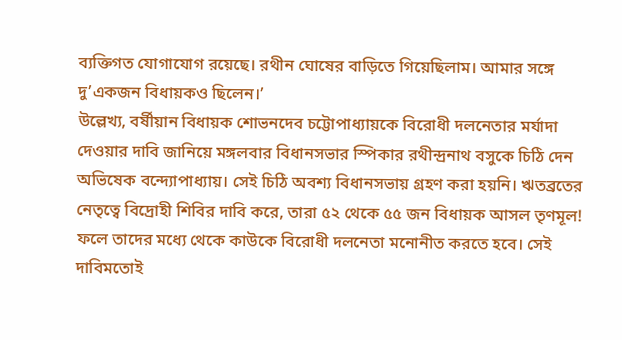ব্যক্তিগত যোগাযোগ রয়েছে। রথীন ঘোষের বাড়িতে গিয়েছিলাম। আমার সঙ্গে দু’একজন বিধায়কও ছিলেন।’
উল্লেখ্য, বর্ষীয়ান বিধায়ক শোভনদেব চট্টোপাধ্যায়কে বিরোধী দলনেতার মর্যাদা দেওয়ার দাবি জানিয়ে মঙ্গলবার বিধানসভার স্পিকার রথীন্দ্রনাথ বসুকে চিঠি দেন অভিষেক বন্দ্যোপাধ্যায়। সেই চিঠি অবশ্য বিধানসভায় গ্রহণ করা হয়নি। ঋতব্রতের নেতৃত্বে বিদ্রোহী শিবির দাবি করে, তারা ৫২ থেকে ৫৫ জন বিধায়ক আসল তৃণমূল! ফলে তাদের মধ্যে থেকে কাউকে বিরোধী দলনেতা মনোনীত করতে হবে। সেই দাবিমতোই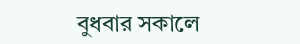বুধবার সকালে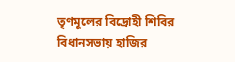তৃণমূলের বিদ্রোহী শিবির বিধানসভায় হাজির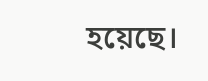হয়েছে।